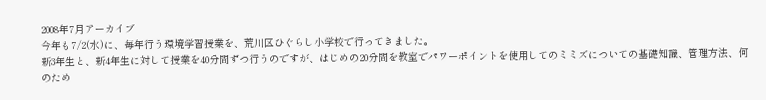2008年7月アーカイブ
今年も7/2(水)に、毎年行う環境学習授業を、荒川区ひぐらし小学校で行ってきました。
新3年生と、新4年生に対して授業を40分間ずつ行うのですが、はじめの20分間を教室でパワーポイントを使用してのミミズについての基礎知識、管理方法、何のため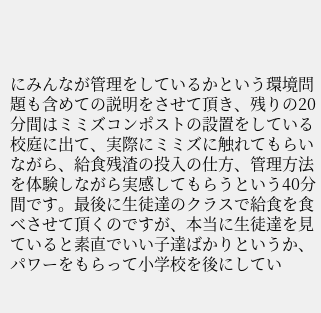にみんなが管理をしているかという環境問題も含めての説明をさせて頂き、残りの20分間はミミズコンポストの設置をしている校庭に出て、実際にミミズに触れてもらいながら、給食残渣の投入の仕方、管理方法を体験しながら実感してもらうという40分間です。最後に生徒達のクラスで給食を食べさせて頂くのですが、本当に生徒達を見ていると素直でいい子達ばかりというか、パワーをもらって小学校を後にしてい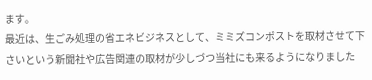ます。
最近は、生ごみ処理の省エネビジネスとして、ミミズコンポストを取材させて下さいという新聞社や広告関連の取材が少しづつ当社にも来るようになりました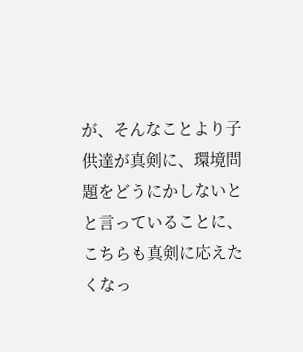が、そんなことより子供達が真剣に、環境問題をどうにかしないとと言っていることに、こちらも真剣に応えたくなっ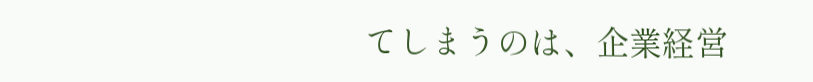てしまうのは、企業経営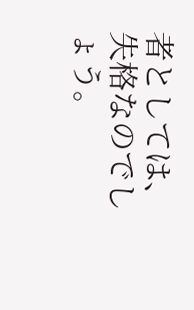者としては、失格なのでしょう。